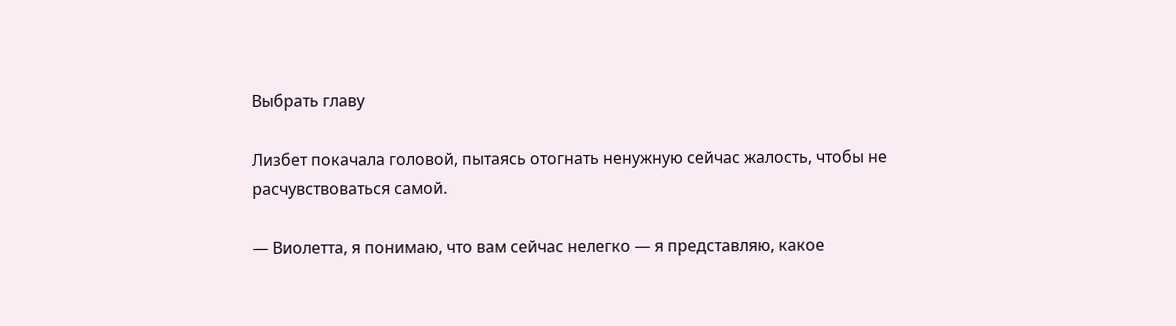Выбрать главу

Лизбет покачала головой, пытаясь отогнать ненужную сейчас жалость, чтобы не расчувствоваться самой.

— Виолетта, я понимаю, что вам сейчас нелегко — я представляю, какое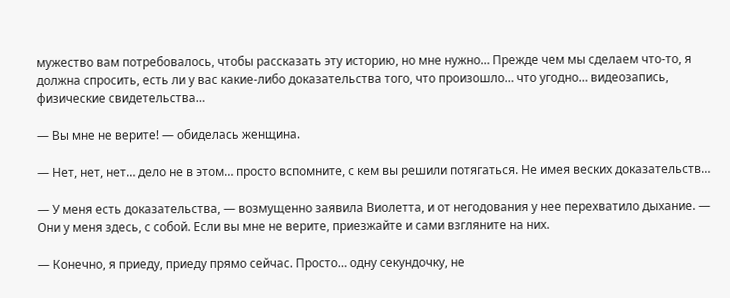мужество вам потребовалось, чтобы рассказать эту историю, но мне нужно… Прежде чем мы сделаем что-то, я должна спросить, есть ли у вас какие-либо доказательства того, что произошло… что угодно… видеозапись, физические свидетельства…

— Вы мне не верите! — обиделась женщина.

— Нет, нет, нет… дело не в этом… просто вспомните, с кем вы решили потягаться. Не имея веских доказательств…

— У меня есть доказательства, — возмущенно заявила Виолетта, и от негодования у нее перехватило дыхание. — Они у меня здесь, с собой. Если вы мне не верите, приезжайте и сами взгляните на них.

— Конечно, я приеду, приеду прямо сейчас. Просто… одну секундочку, не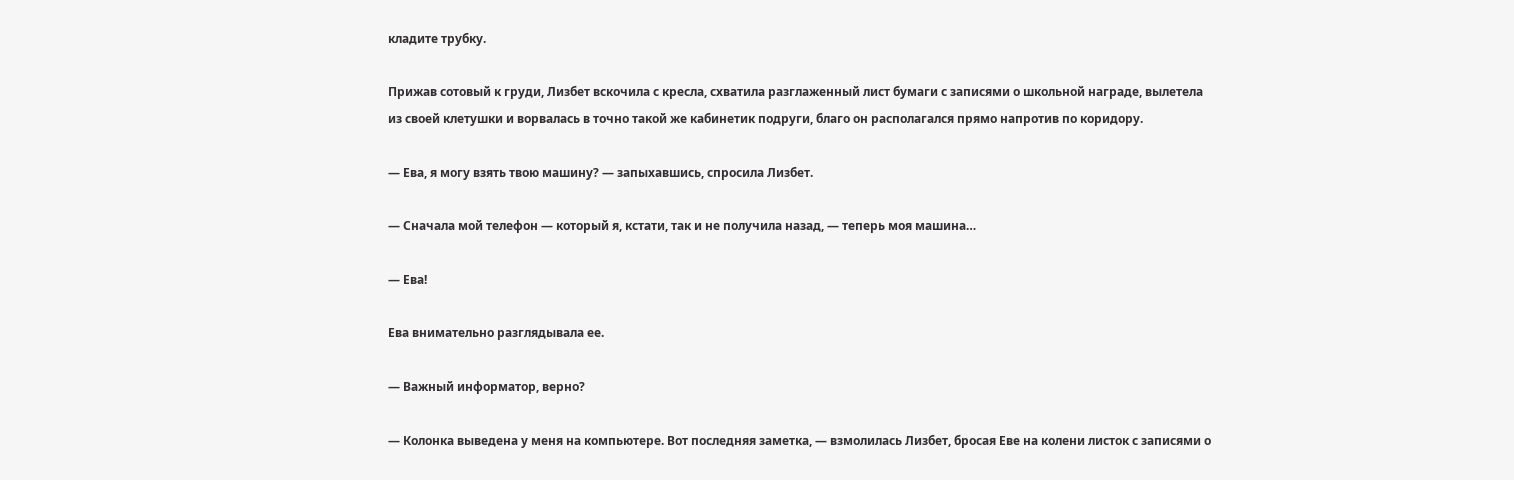кладите трубку.

Прижав сотовый к груди, Лизбет вскочила с кресла, схватила разглаженный лист бумаги с записями о школьной награде, вылетела из своей клетушки и ворвалась в точно такой же кабинетик подруги, благо он располагался прямо напротив по коридору.

— Ева, я могу взять твою машину? — запыхавшись, спросила Лизбет.

— Сначала мой телефон — который я, кстати, так и не получила назад, — теперь моя машина…

— Ева!

Ева внимательно разглядывала ее.

— Важный информатор, верно?

— Колонка выведена у меня на компьютере. Вот последняя заметка, — взмолилась Лизбет, бросая Еве на колени листок с записями о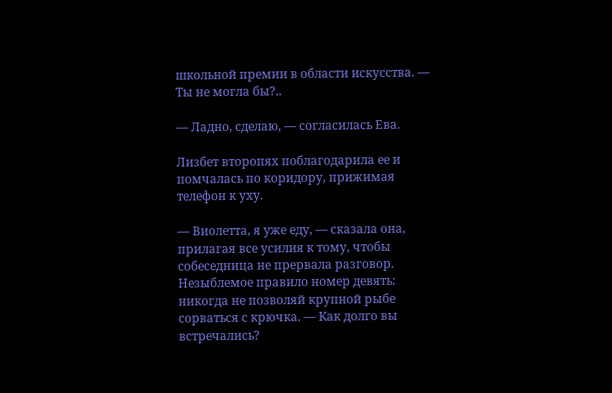школьной премии в области искусства. — Ты не могла бы?..

— Ладно, сделаю, — согласилась Ева.

Лизбет второпях поблагодарила ее и помчалась по коридору, прижимая телефон к уху.

— Виолетта, я уже еду, — сказала она, прилагая все усилия к тому, чтобы собеседница не прервала разговор. Незыблемое правило номер девять: никогда не позволяй крупной рыбе сорваться с крючка. — Как долго вы встречались?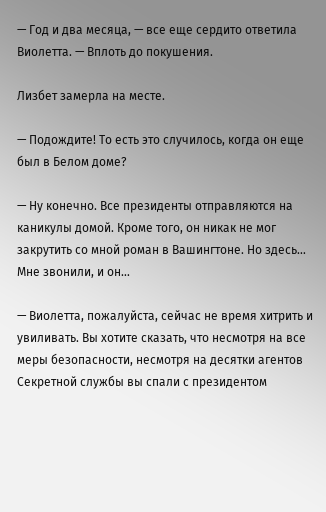— Год и два месяца, — все еще сердито ответила Виолетта. — Вплоть до покушения.

Лизбет замерла на месте.

— Подождите! То есть это случилось, когда он еще был в Белом доме?

— Ну конечно. Все президенты отправляются на каникулы домой. Кроме того, он никак не мог закрутить со мной роман в Вашингтоне. Но здесь… Мне звонили, и он…

— Виолетта, пожалуйста, сейчас не время хитрить и увиливать. Вы хотите сказать, что несмотря на все меры безопасности, несмотря на десятки агентов Секретной службы вы спали с президентом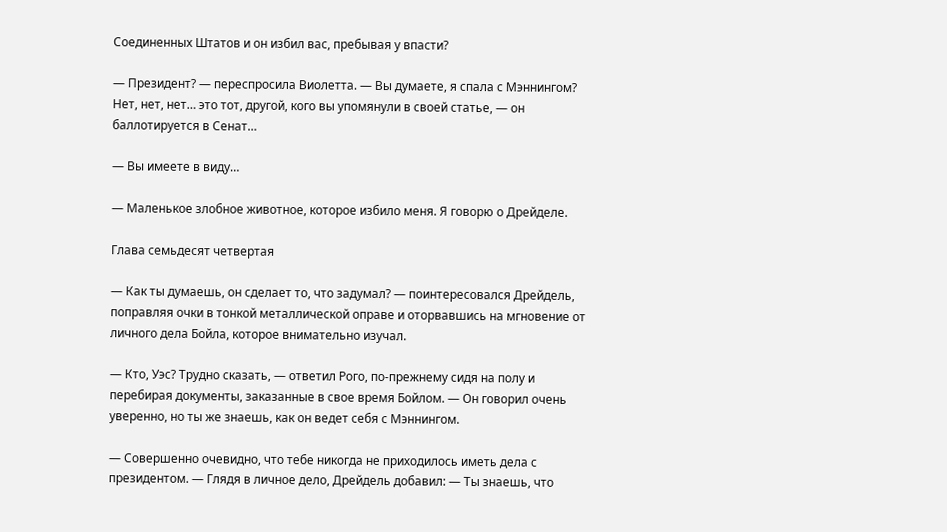Соединенных Штатов и он избил вас, пребывая у впасти?

— Президент? — переспросила Виолетта. — Вы думаете, я спала с Мэннингом? Нет, нет, нет… это тот, другой, кого вы упомянули в своей статье, — он баллотируется в Сенат…

— Вы имеете в виду…

— Маленькое злобное животное, которое избило меня. Я говорю о Дрейделе.

Глава семьдесят четвертая

— Как ты думаешь, он сделает то, что задумал? — поинтересовался Дрейдель, поправляя очки в тонкой металлической оправе и оторвавшись на мгновение от личного дела Бойла, которое внимательно изучал.

— Кто, Уэс? Трудно сказать, — ответил Рого, по-прежнему сидя на полу и перебирая документы, заказанные в свое время Бойлом. — Он говорил очень уверенно, но ты же знаешь, как он ведет себя с Мэннингом.

— Совершенно очевидно, что тебе никогда не приходилось иметь дела с президентом. — Глядя в личное дело, Дрейдель добавил: — Ты знаешь, что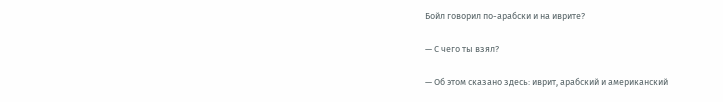Бойл говорил по-арабски и на иврите?

— С чего ты взял?

— Об этом сказано здесь: иврит, арабский и американский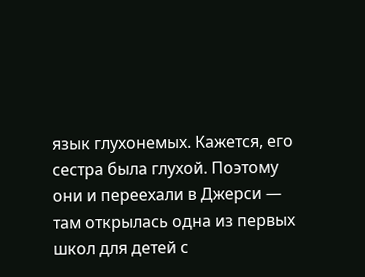язык глухонемых. Кажется, его сестра была глухой. Поэтому они и переехали в Джерси — там открылась одна из первых школ для детей с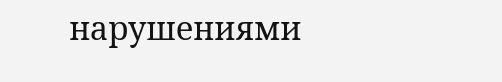нарушениями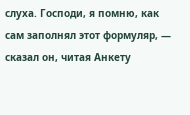слуха. Господи, я помню, как сам заполнял этот формуляр, — сказал он, читая Анкету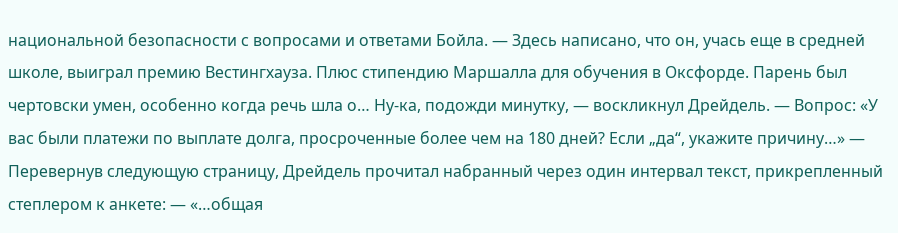национальной безопасности с вопросами и ответами Бойла. — Здесь написано, что он, учась еще в средней школе, выиграл премию Вестингхауза. Плюс стипендию Маршалла для обучения в Оксфорде. Парень был чертовски умен, особенно когда речь шла о… Ну-ка, подожди минутку, — воскликнул Дрейдель. — Вопрос: «У вас были платежи по выплате долга, просроченные более чем на 180 дней? Если „да“, укажите причину…» — Перевернув следующую страницу, Дрейдель прочитал набранный через один интервал текст, прикрепленный степлером к анкете: — «…общая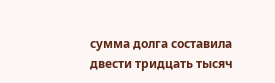сумма долга составила двести тридцать тысяч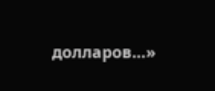долларов…»